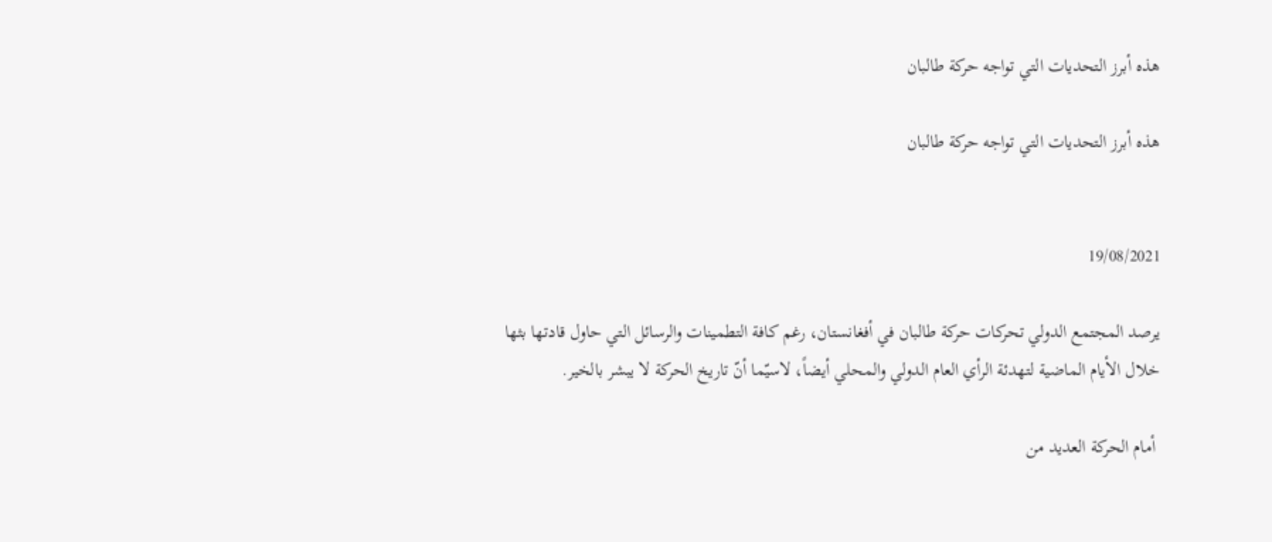هذه أبرز التحديات التي تواجه حركة طالبان

هذه أبرز التحديات التي تواجه حركة طالبان


19/08/2021

يرصد المجتمع الدولي تحركات حركة طالبان في أفغانستان، رغم كافة التطمينات والرسائل التي حاول قادتها بثها خلال الأيام الماضية لتهدئة الرأي العام الدولي والمحلي أيضاً، لاسيّما أنّ تاريخ الحركة لا يبشر بالخير.

 أمام الحركة العديد من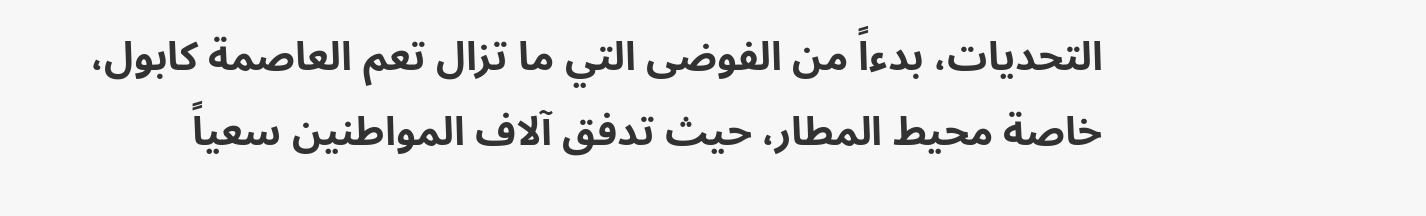التحديات، بدءاً من الفوضى التي ما تزال تعم العاصمة كابول،  خاصة محيط المطار، حيث تدفق آلاف المواطنين سعياً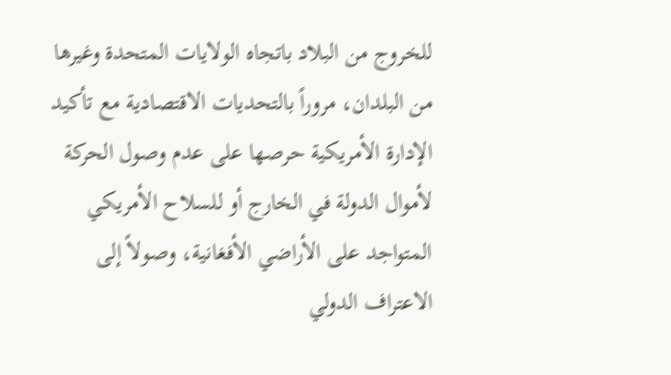للخروج من البلاد باتجاه الولايات المتحدة وغيرها من البلدان، مروراً بالتحديات الاقتصادية مع تأكيد الإدارة الأمريكية حرصها على عدم وصول الحركة لأموال الدولة في الخارج أو للسلاح الأمريكي المتواجد على الأراضي الأفغانية، وصولاً إلى الاعتراف الدولي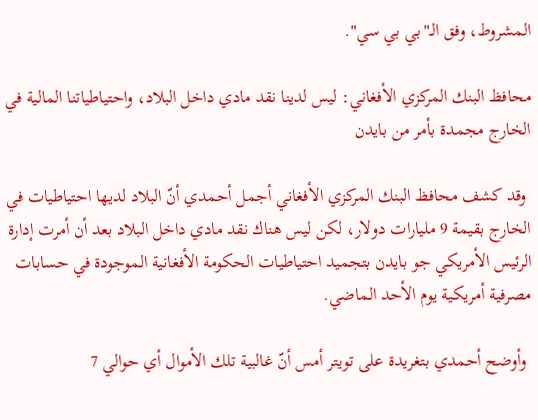المشروط، وفق الـ"بي بي سي".

محافظ البنك المركزي الأفغاني: ليس لدينا نقد مادي داخل البلاد، واحتياطياتنا المالية في الخارج مجمدة بأمر من بايدن

 وقد كشف محافظ البنك المركزي الأفغاني أجمل أحمدي أنّ البلاد لديها احتياطيات في الخارج بقيمة 9 مليارات دولار، لكن ليس هناك نقد مادي داخل البلاد بعد أن أمرت إدارة الرئيس الأمريكي جو بايدن بتجميد احتياطيات الحكومة الأفغانية الموجودة في حسابات مصرفية أمريكية يوم الأحد الماضي.

 وأوضح أحمدي بتغريدة على تويتر أمس أنّ غالبية تلك الأموال أي حوالي 7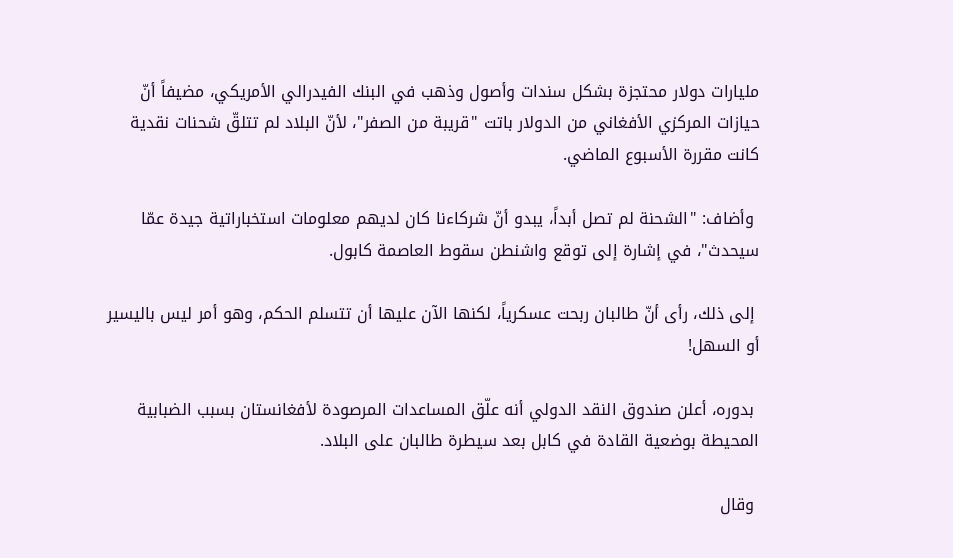مليارات دولار محتجزة بشكل سندات وأصول وذهب في البنك الفيدرالي الأمريكي، مضيفاً أنّ حيازات المركزي الأفغاني من الدولار باتت "قريبة من الصفر"، لأنّ البلاد لم تتلقّ شحنات نقدية كانت مقررة الأسبوع الماضي.

 وأضاف: "الشحنة لم تصل أبداً، يبدو أنّ شركاءنا كان لديهم معلومات استخباراتية جيدة عمّا سيحدث"، في إشارة إلى توقع واشنطن سقوط العاصمة كابول.

 إلى ذلك، رأى أنّ طالبان ربحت عسكرياً، لكنها الآن عليها أن تتسلم الحكم، وهو أمر ليس باليسير أو السهل!

 بدوره، أعلن صندوق النقد الدولي أنه علّق المساعدات المرصودة لأفغانستان بسبب الضبابية المحيطة بوضعية القادة في كابل بعد سيطرة طالبان على البلاد.

 وقال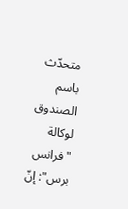متحدّث باسم الصندوق لوكالة "فرانس برس": إنّ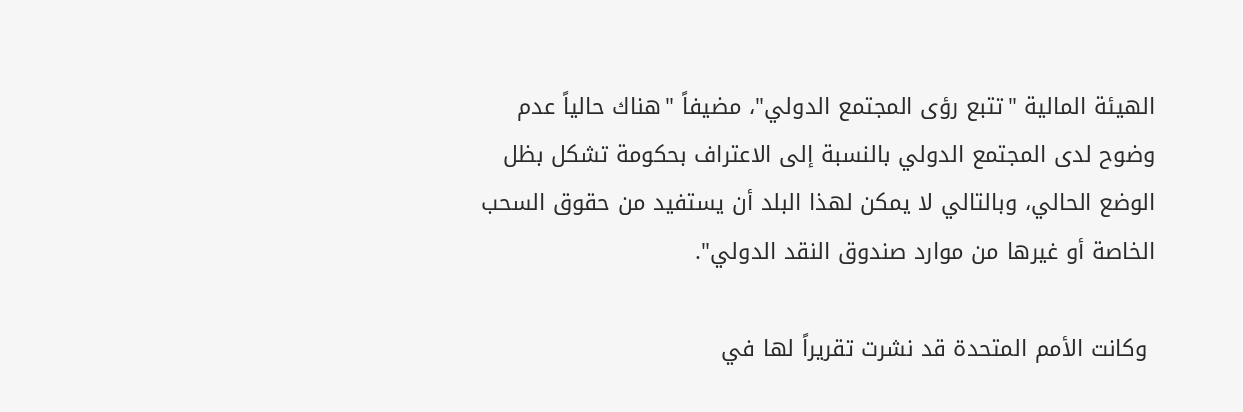الهيئة المالية "تتبع رؤى المجتمع الدولي"، مضيفاً "هناك حالياً عدم وضوح لدى المجتمع الدولي بالنسبة إلى الاعتراف بحكومة تشكل بظل الوضع الحالي، وبالتالي لا يمكن لهذا البلد أن يستفيد من حقوق السحب الخاصة أو غيرها من موارد صندوق النقد الدولي".

 وكانت الأمم المتحدة قد نشرت تقريراً لها في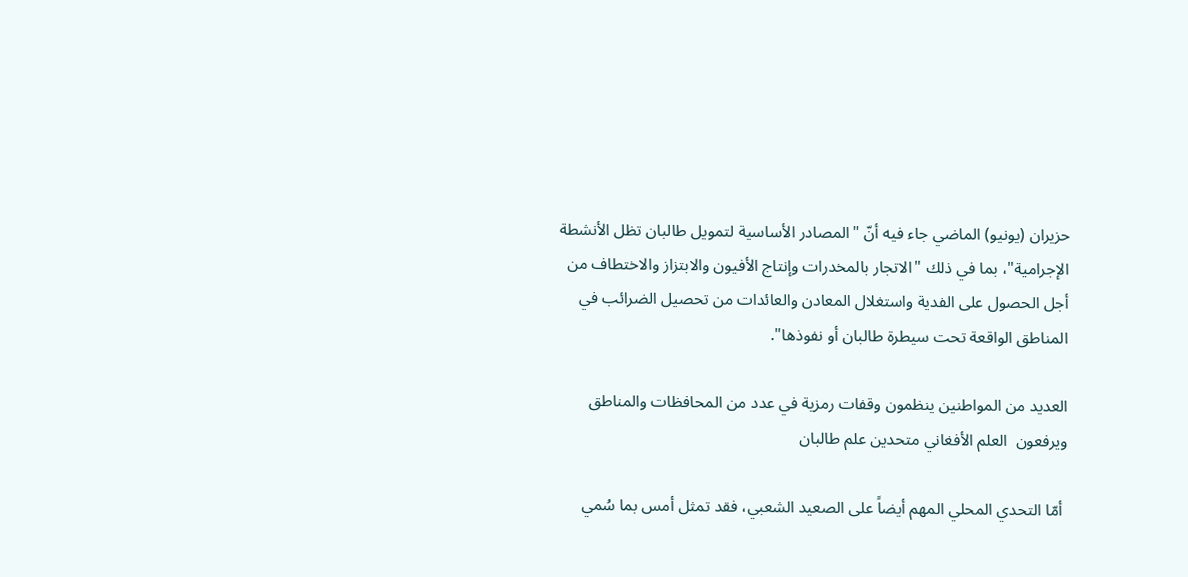حزيران (يونيو) الماضي جاء فيه أنّ "المصادر الأساسية لتمويل طالبان تظل الأنشطة الإجرامية"، بما في ذلك "الاتجار بالمخدرات وإنتاج الأفيون والابتزاز والاختطاف من أجل الحصول على الفدية واستغلال المعادن والعائدات من تحصيل الضرائب في المناطق الواقعة تحت سيطرة طالبان أو نفوذها".

العديد من المواطنين ينظمون وقفات رمزية في عدد من المحافظات والمناطق ويرفعون  العلم الأفغاني متحدين علم طالبان

 أمّا التحدي المحلي المهم أيضاً على الصعيد الشعبي، فقد تمثل أمس بما سُمي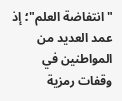"انتفاضة العلم"؛ إذ عمد العديد من المواطنين في وقفات رمزية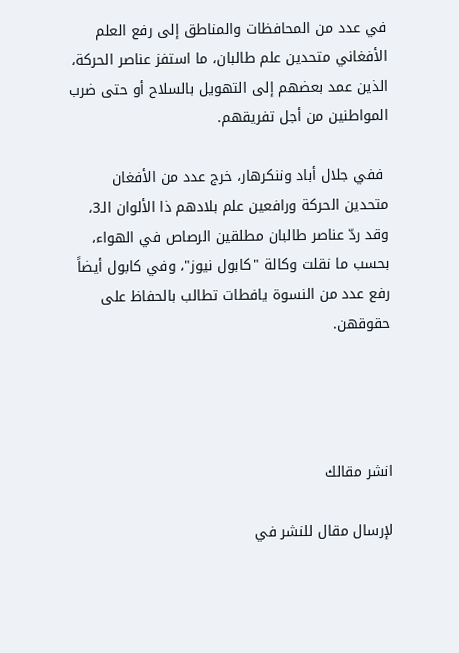في عدد من المحافظات والمناطق إلى رفع العلم الأفغاني متحدين علم طالبان، ما استفز عناصر الحركة، الذين عمد بعضهم إلى التهويل بالسلاح أو حتى ضرب المواطنين من أجل تفريقهم.

 ففي جلال أباد وننكرهار، خرج عدد من الأفغان متحدين الحركة ورافعين علم بلادهم ذا الألوان الـ3، وقد ردّ عناصر طالبان مطلقين الرصاص في الهواء، بحسب ما نقلت وكالة "كابول نيوز"، وفي كابول أيضاً رفع عدد من النسوة يافطات تطالب بالحفاظ على حقوقهن.




انشر مقالك

لإرسال مقال للنشر في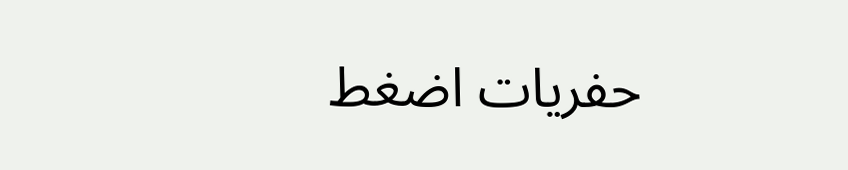حفريات اضغط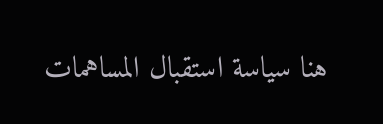هنا سياسة استقبال المساهمات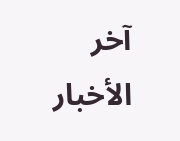آخر الأخبار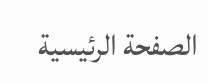الصفحة الرئيسية